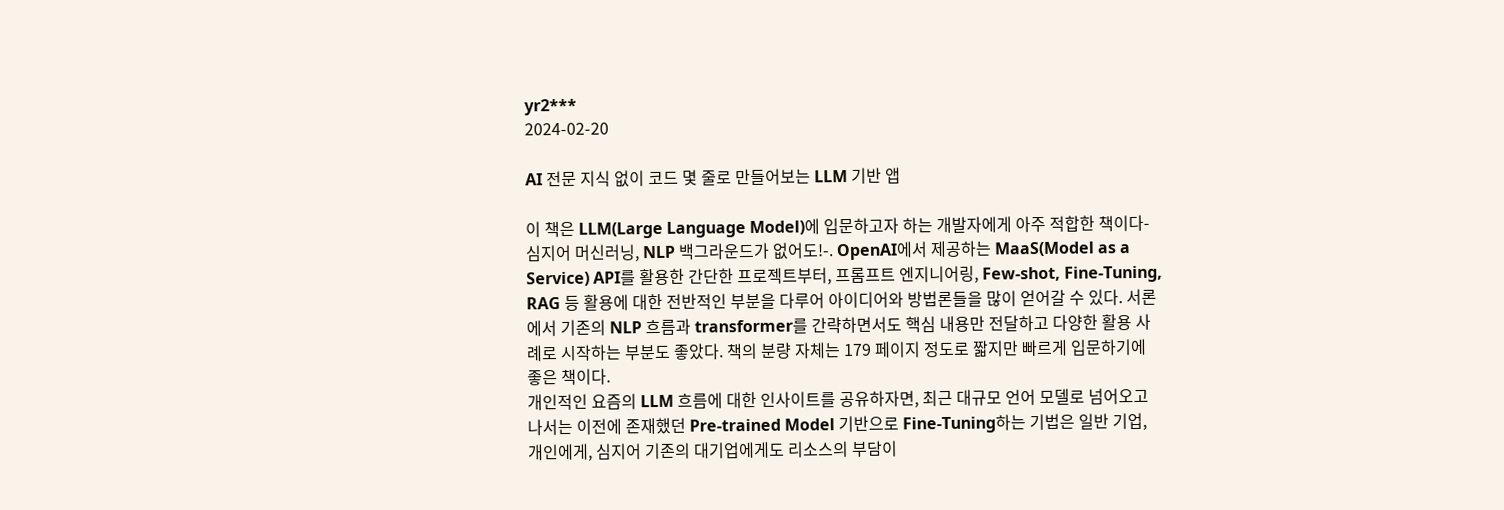yr2***
2024-02-20

AI 전문 지식 없이 코드 몇 줄로 만들어보는 LLM 기반 앱

이 책은 LLM(Large Language Model)에 입문하고자 하는 개발자에게 아주 적합한 책이다-심지어 머신러닝, NLP 백그라운드가 없어도!-. OpenAI에서 제공하는 MaaS(Model as a Service) API를 활용한 간단한 프로젝트부터, 프롬프트 엔지니어링, Few-shot, Fine-Tuning, RAG 등 활용에 대한 전반적인 부분을 다루어 아이디어와 방법론들을 많이 얻어갈 수 있다. 서론에서 기존의 NLP 흐름과 transformer를 간략하면서도 핵심 내용만 전달하고 다양한 활용 사례로 시작하는 부분도 좋았다. 책의 분량 자체는 179 페이지 정도로 짧지만 빠르게 입문하기에 좋은 책이다.
개인적인 요즘의 LLM 흐름에 대한 인사이트를 공유하자면, 최근 대규모 언어 모델로 넘어오고 나서는 이전에 존재했던 Pre-trained Model 기반으로 Fine-Tuning하는 기법은 일반 기업, 개인에게, 심지어 기존의 대기업에게도 리소스의 부담이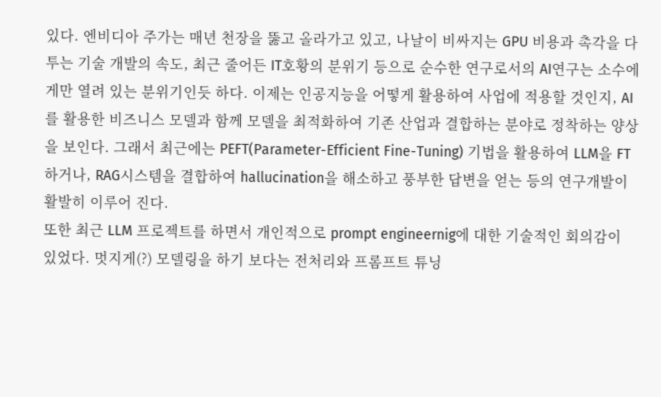있다. 엔비디아 주가는 매년 천장을 뚫고 올라가고 있고, 나날이 비싸지는 GPU 비용과 촉각을 다투는 기술 개발의 속도, 최근 줄어든 IT호황의 분위기 등으로 순수한 연구로서의 AI연구는 소수에게만 열려 있는 분위기인듯 하다. 이제는 인공지능을 어떻게 활용하여 사업에 적용할 것인지, AI를 활용한 비즈니스 모델과 함께 모델을 최적화하여 기존 산업과 결합하는 분야로 정착하는 양상을 보인다. 그래서 최근에는 PEFT(Parameter-Efficient Fine-Tuning) 기법을 활용하여 LLM을 FT하거나, RAG시스템을 결합하여 hallucination을 해소하고 풍부한 답변을 얻는 등의 연구개발이 활발히 이루어 진다.
또한 최근 LLM 프로젝트를 하면서 개인적으로 prompt engineernig에 대한 기술적인 회의감이 있었다. 멋지게(?) 모델링을 하기 보다는 전처리와 프롬프트 튜닝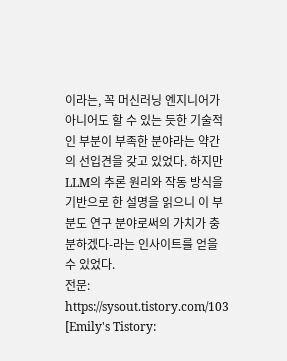이라는, 꼭 머신러닝 엔지니어가 아니어도 할 수 있는 듯한 기술적인 부분이 부족한 분야라는 약간의 선입견을 갖고 있었다. 하지만 LLM의 추론 원리와 작동 방식을 기반으로 한 설명을 읽으니 이 부분도 연구 분야로써의 가치가 충분하겠다-라는 인사이트를 얻을 수 있었다.
전문: https://sysout.tistory.com/103 [Emily's Tistory: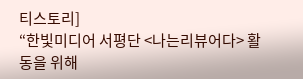티스토리]
“한빛미디어 서평단 <나는리뷰어다> 활동을 위해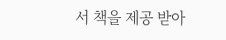서 책을 제공 받아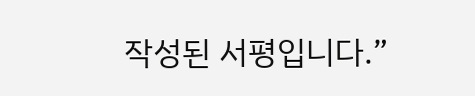작성된 서평입니다.”